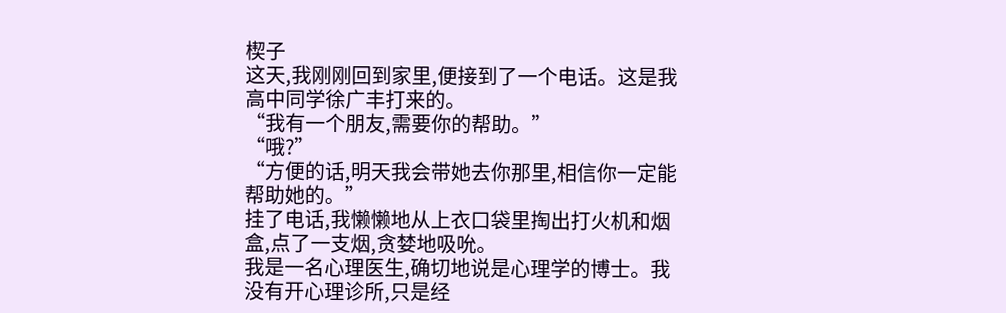楔子
这天,我刚刚回到家里,便接到了一个电话。这是我高中同学徐广丰打来的。
“我有一个朋友,需要你的帮助。”
“哦?”
“方便的话,明天我会带她去你那里,相信你一定能帮助她的。”
挂了电话,我懒懒地从上衣口袋里掏出打火机和烟盒,点了一支烟,贪婪地吸吮。
我是一名心理医生,确切地说是心理学的博士。我没有开心理诊所,只是经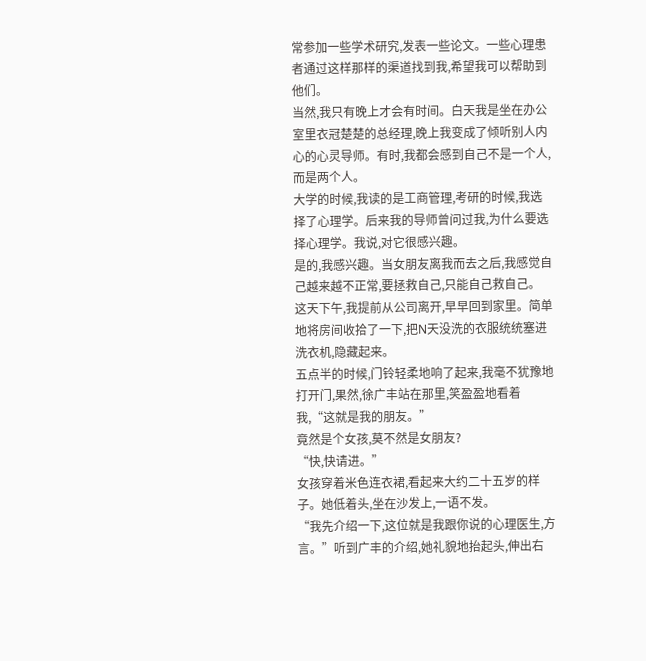常参加一些学术研究,发表一些论文。一些心理患者通过这样那样的渠道找到我,希望我可以帮助到他们。
当然,我只有晚上才会有时间。白天我是坐在办公室里衣冠楚楚的总经理,晚上我变成了倾听别人内心的心灵导师。有时,我都会感到自己不是一个人,而是两个人。
大学的时候,我读的是工商管理,考研的时候,我选择了心理学。后来我的导师曾问过我,为什么要选择心理学。我说,对它很感兴趣。
是的,我感兴趣。当女朋友离我而去之后,我感觉自己越来越不正常,要拯救自己,只能自己救自己。
这天下午,我提前从公司离开,早早回到家里。简单地将房间收拾了一下,把N天没洗的衣服统统塞进洗衣机,隐藏起来。
五点半的时候,门铃轻柔地响了起来,我毫不犹豫地打开门,果然,徐广丰站在那里,笑盈盈地看着我,“这就是我的朋友。”
竟然是个女孩,莫不然是女朋友?
“快,快请进。”
女孩穿着米色连衣裙,看起来大约二十五岁的样子。她低着头,坐在沙发上,一语不发。
“我先介绍一下,这位就是我跟你说的心理医生,方言。”听到广丰的介绍,她礼貌地抬起头,伸出右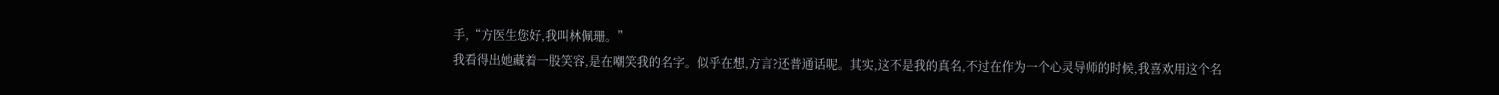手,“方医生您好,我叫林佩珊。”
我看得出她藏着一股笑容,是在嘲笑我的名字。似乎在想,方言?还普通话呢。其实,这不是我的真名,不过在作为一个心灵导师的时候,我喜欢用这个名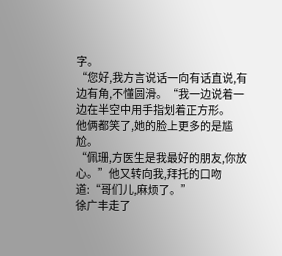字。
“您好,我方言说话一向有话直说,有边有角,不懂圆滑。“我一边说着一边在半空中用手指划着正方形。
他俩都笑了,她的脸上更多的是尴尬。
“佩珊,方医生是我最好的朋友,你放心。”他又转向我,拜托的口吻道:“哥们儿,麻烦了。”
徐广丰走了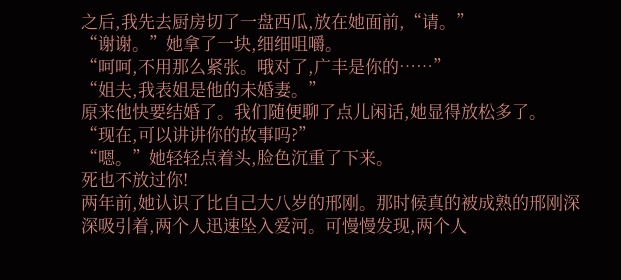之后,我先去厨房切了一盘西瓜,放在她面前,“请。”
“谢谢。”她拿了一块,细细咀嚼。
“呵呵,不用那么紧张。哦对了,广丰是你的……”
“姐夫,我表姐是他的未婚妻。”
原来他快要结婚了。我们随便聊了点儿闲话,她显得放松多了。
“现在,可以讲讲你的故事吗?”
“嗯。”她轻轻点着头,脸色沉重了下来。
死也不放过你!
两年前,她认识了比自己大八岁的邢刚。那时候真的被成熟的邢刚深深吸引着,两个人迅速坠入爱河。可慢慢发现,两个人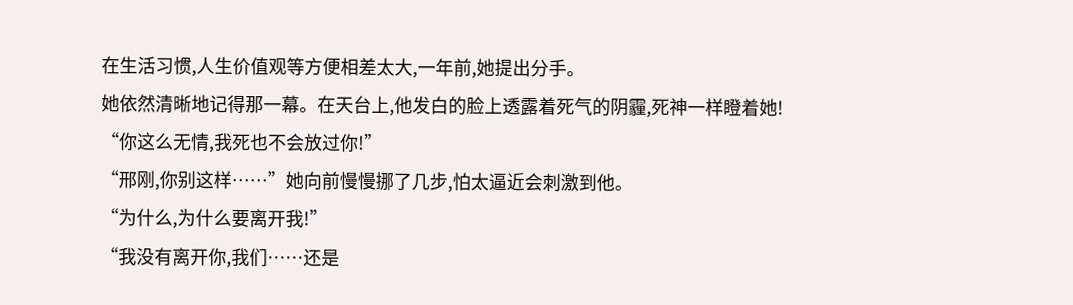在生活习惯,人生价值观等方便相差太大,一年前,她提出分手。
她依然清晰地记得那一幕。在天台上,他发白的脸上透露着死气的阴霾,死神一样瞪着她!
“你这么无情,我死也不会放过你!”
“邢刚,你别这样……”她向前慢慢挪了几步,怕太逼近会刺激到他。
“为什么,为什么要离开我!”
“我没有离开你,我们……还是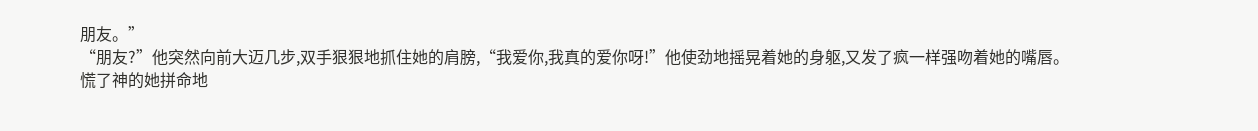朋友。”
“朋友?”他突然向前大迈几步,双手狠狠地抓住她的肩膀,“我爱你,我真的爱你呀!”他使劲地摇晃着她的身躯,又发了疯一样强吻着她的嘴唇。
慌了神的她拼命地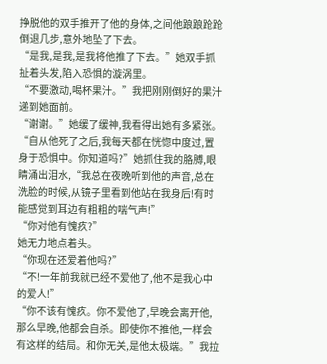挣脱他的双手推开了他的身体,之间他踉踉跄跄倒退几步,意外地坠了下去。
“是我,是我,是我将他推了下去。”她双手抓扯着头发,陷入恐惧的漩涡里。
“不要激动,喝杯果汁。”我把刚刚倒好的果汁递到她面前。
“谢谢。”她缓了缓神,我看得出她有多紧张。
“自从他死了之后,我每天都在恍惚中度过,置身于恐惧中。你知道吗?”她抓住我的胳膊,眼睛涌出泪水,“我总在夜晚听到他的声音,总在洗脸的时候,从镜子里看到他站在我身后!有时能感觉到耳边有粗粗的喘气声!”
“你对他有愧疚?”
她无力地点着头。
“你现在还爱着他吗?”
“不!一年前我就已经不爱他了,他不是我心中的爱人!”
“你不该有愧疚。你不爱他了,早晚会离开他,那么早晚,他都会自杀。即使你不推他,一样会有这样的结局。和你无关,是他太极端。”我拉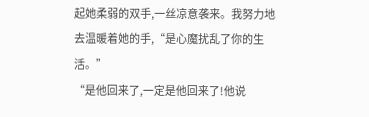起她柔弱的双手,一丝凉意袭来。我努力地去温暖着她的手,“是心魔扰乱了你的生活。”
“是他回来了,一定是他回来了!他说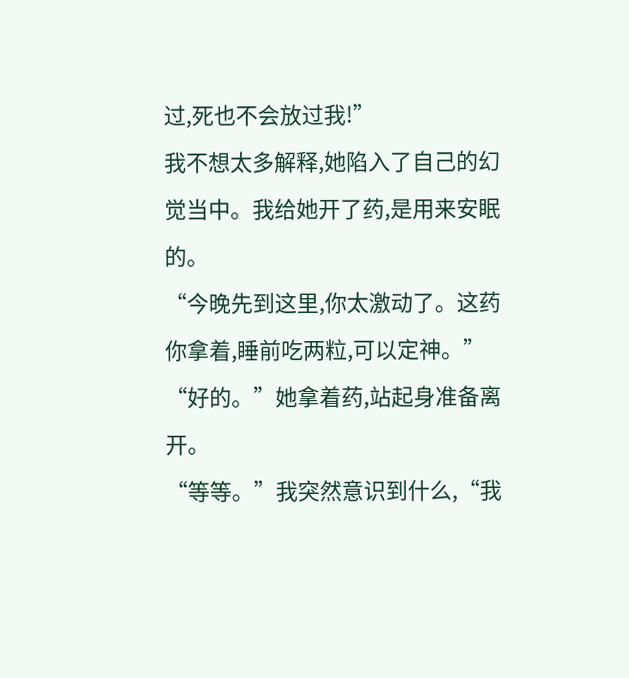过,死也不会放过我!”
我不想太多解释,她陷入了自己的幻觉当中。我给她开了药,是用来安眠的。
“今晚先到这里,你太激动了。这药你拿着,睡前吃两粒,可以定神。”
“好的。”她拿着药,站起身准备离开。
“等等。”我突然意识到什么,“我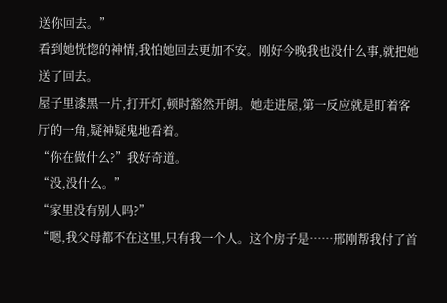送你回去。”
看到她恍惚的神情,我怕她回去更加不安。刚好今晚我也没什么事,就把她送了回去。
屋子里漆黑一片,打开灯,顿时豁然开朗。她走进屋,第一反应就是盯着客厅的一角,疑神疑鬼地看着。
“你在做什么?”我好奇道。
“没,没什么。”
“家里没有别人吗?”
“嗯,我父母都不在这里,只有我一个人。这个房子是……邢刚帮我付了首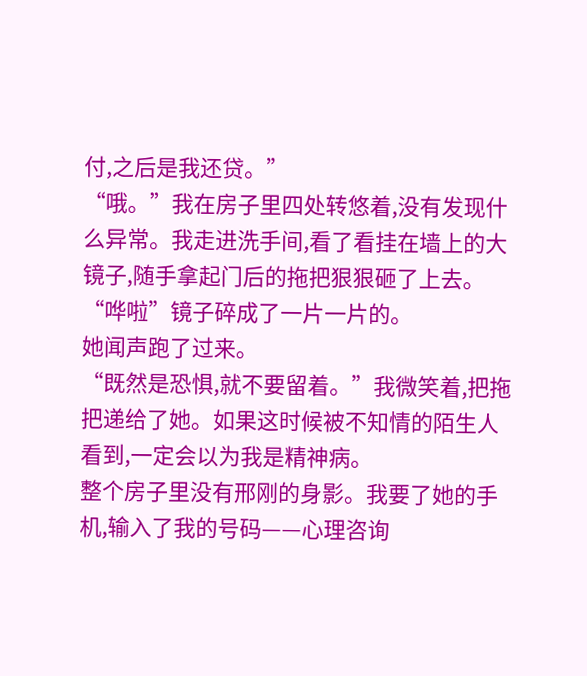付,之后是我还贷。”
“哦。”我在房子里四处转悠着,没有发现什么异常。我走进洗手间,看了看挂在墙上的大镜子,随手拿起门后的拖把狠狠砸了上去。“哗啦”镜子碎成了一片一片的。
她闻声跑了过来。
“既然是恐惧,就不要留着。”我微笑着,把拖把递给了她。如果这时候被不知情的陌生人看到,一定会以为我是精神病。
整个房子里没有邢刚的身影。我要了她的手机,输入了我的号码——心理咨询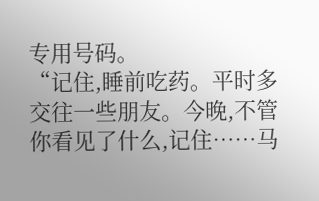专用号码。
“记住,睡前吃药。平时多交往一些朋友。今晚,不管你看见了什么,记住……马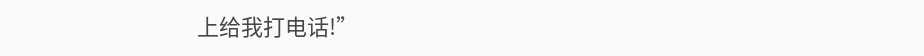上给我打电话!”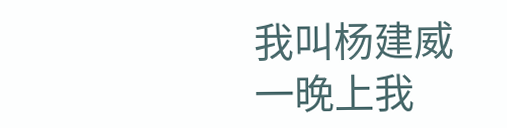我叫杨建威
一晚上我